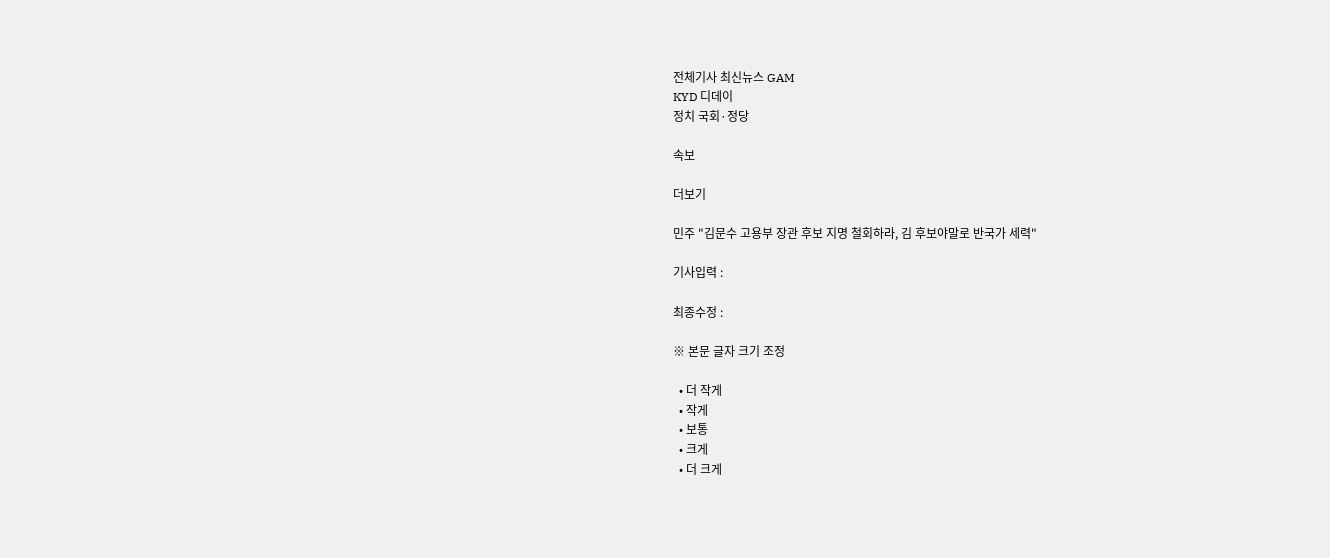전체기사 최신뉴스 GAM
KYD 디데이
정치 국회·정당

속보

더보기

민주 "김문수 고용부 장관 후보 지명 철회하라, 김 후보야말로 반국가 세력"

기사입력 :

최종수정 :

※ 본문 글자 크기 조정

  • 더 작게
  • 작게
  • 보통
  • 크게
  • 더 크게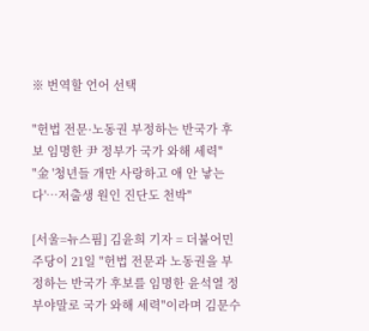※ 번역할 언어 선택

"헌법 전문·노동권 부정하는 반국가 후보 임명한 尹 정부가 국가 와해 세력"
"金 '청년들 개만 사랑하고 애 안 낳는다'…저출생 원인 진단도 천박"

[서울=뉴스핌] 김윤희 기자 = 더불어민주당이 21일 "헌법 전문과 노동권을 부정하는 반국가 후보를 임명한 윤석열 정부야말로 국가 와해 세력"이라며 김문수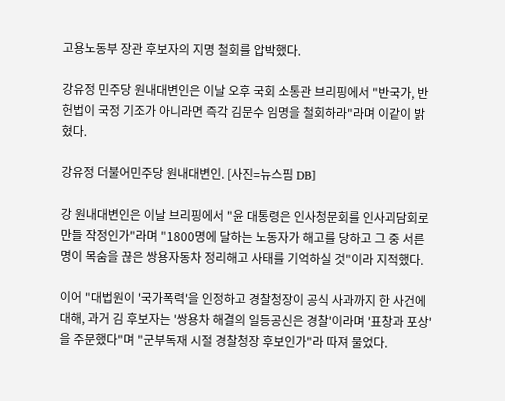고용노동부 장관 후보자의 지명 철회를 압박했다.

강유정 민주당 원내대변인은 이날 오후 국회 소통관 브리핑에서 "반국가, 반헌법이 국정 기조가 아니라면 즉각 김문수 임명을 철회하라"라며 이같이 밝혔다.

강유정 더불어민주당 원내대변인. [사진=뉴스핌 DB]

강 원내대변인은 이날 브리핑에서 "윤 대통령은 인사청문회를 인사괴담회로 만들 작정인가"라며 "1800명에 달하는 노동자가 해고를 당하고 그 중 서른 명이 목숨을 끊은 쌍용자동차 정리해고 사태를 기억하실 것"이라 지적했다.

이어 "대법원이 '국가폭력'을 인정하고 경찰청장이 공식 사과까지 한 사건에 대해, 과거 김 후보자는 '쌍용차 해결의 일등공신은 경찰'이라며 '표창과 포상'을 주문했다"며 "군부독재 시절 경찰청장 후보인가"라 따져 물었다.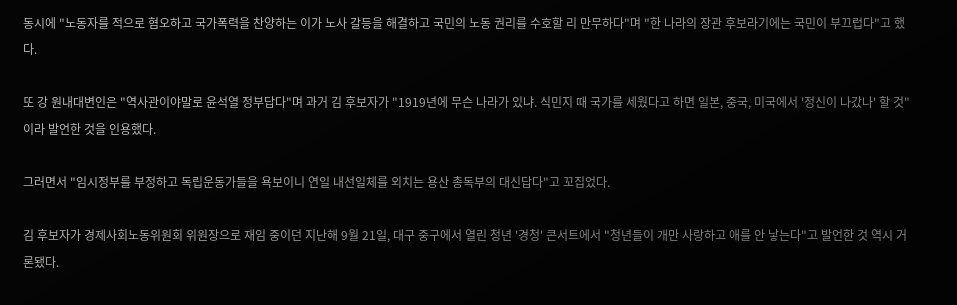동시에 "노동자를 적으로 혐오하고 국가폭력을 찬양하는 이가 노사 갈등을 해결하고 국민의 노동 권리를 수호할 리 만무하다"며 "한 나라의 장관 후보라기에는 국민이 부끄럽다"고 했다.

또 강 원내대변인은 "역사관이야말로 윤석열 정부답다"며 과거 김 후보자가 "1919년에 무슨 나라가 있냐. 식민지 때 국가를 세웠다고 하면 일본, 중국, 미국에서 '정신이 나갔나' 할 것"이라 발언한 것을 인용했다.

그러면서 "임시정부를 부정하고 독립운동가들을 욕보이니 연일 내선일체를 외치는 용산 총독부의 대신답다"고 꼬집었다.

김 후보자가 경제사회노동위원회 위원장으로 재임 중이던 지난해 9월 21일, 대구 중구에서 열린 청년 '경청' 콘서트에서 "청년들이 개만 사랑하고 애를 안 낳는다"고 발언한 것 역시 거론됐다.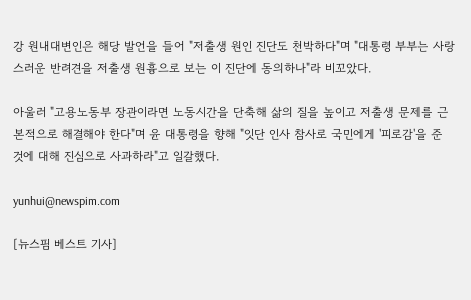강 원내대변인은 해당 발언을 들어 "저출생 원인 진단도 천박하다"며 "대통령 부부는 사랑스러운 반려견을 저출생 원흉으로 보는 이 진단에 동의하나"라 비꼬았다.

아울러 "고용노동부 장관이라면 노동시간을 단축해 삶의 질을 높이고 저출생 문제를 근본적으로 해결해야 한다"며 윤 대통령을 향해 "잇단 인사 참사로 국민에게 '피로감'을 준 것에 대해 진심으로 사과하라"고 일갈했다.

yunhui@newspim.com

[뉴스핌 베스트 기사]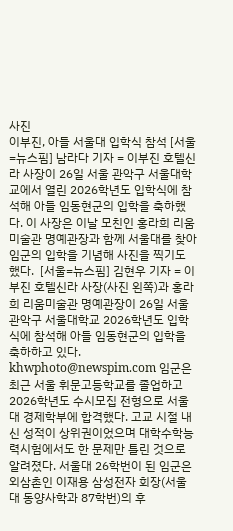사진
이부진, 아들 서울대 입학식 참석 [서울=뉴스핌] 남라다 기자 = 이부진 호텔신라 사장이 26일 서울 관악구 서울대학교에서 열린 2026학년도 입학식에 참석해 아들 임동현군의 입학을 축하했다. 이 사장은 이날 모친인 홍라희 리움미술관 명예관장과 함께 서울대를 찾아 임군의 입학을 기념해 사진을 찍기도 했다.  [서울=뉴스핌] 김현우 기자 = 이부진 호텔신라 사장(사진 왼쪽)과 홍라희 리움미술관 명예관장이 26일 서울 관악구 서울대학교 2026학년도 입학식에 참석해 아들 임동현군의 입학을 축하하고 있다.  khwphoto@newspim.com 임군은 최근 서울 휘문고등학교를 졸업하고 2026학년도 수시모집 전형으로 서울대 경제학부에 합격했다. 고교 시절 내신 성적이 상위권이었으며 대학수학능력시험에서도 한 문제만 틀린 것으로 알려졌다. 서울대 26학번이 된 임군은 외삼촌인 이재용 삼성전자 회장(서울대 동양사학과 87학번)의 후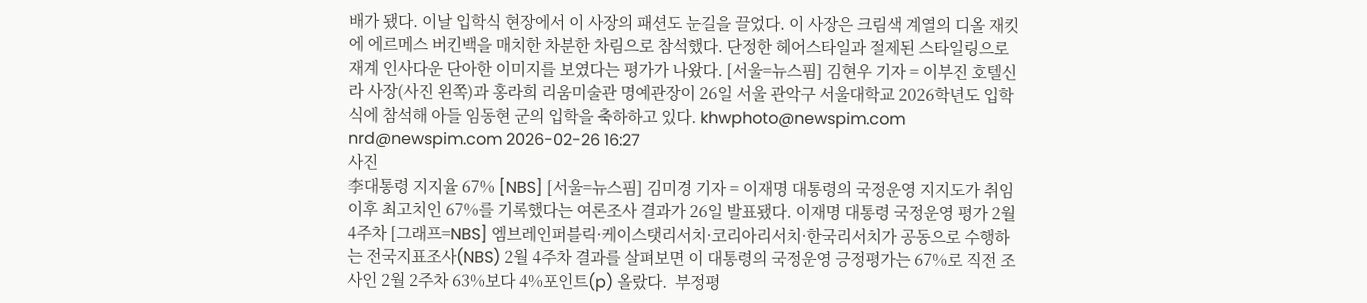배가 됐다. 이날 입학식 현장에서 이 사장의 패션도 눈길을 끌었다. 이 사장은 크림색 계열의 디올 재킷에 에르메스 버킨백을 매치한 차분한 차림으로 참석했다. 단정한 헤어스타일과 절제된 스타일링으로 재계 인사다운 단아한 이미지를 보였다는 평가가 나왔다. [서울=뉴스핌] 김현우 기자 = 이부진 호텔신라 사장(사진 왼쪽)과 홍라희 리움미술관 명예관장이 26일 서울 관악구 서울대학교 2026학년도 입학식에 참석해 아들 임동현 군의 입학을 축하하고 있다. khwphoto@newspim.com nrd@newspim.com 2026-02-26 16:27
사진
李대통령 지지율 67% [NBS] [서울=뉴스핌] 김미경 기자 = 이재명 대통령의 국정운영 지지도가 취임 이후 최고치인 67%를 기록했다는 여론조사 결과가 26일 발표됐다. 이재명 대통령 국정운영 평가 2월4주차 [그래프=NBS] 엠브레인퍼블릭·케이스탯리서치·코리아리서치·한국리서치가 공동으로 수행하는 전국지표조사(NBS) 2월 4주차 결과를 살펴보면 이 대통령의 국정운영 긍정평가는 67%로 직전 조사인 2월 2주차 63%보다 4%포인트(p) 올랐다.  부정평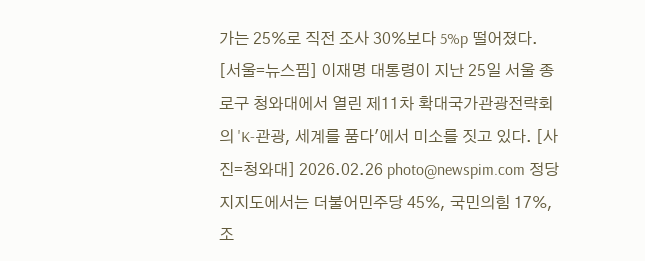가는 25%로 직전 조사 30%보다 5%p 떨어졌다. [서울=뉴스핌] 이재명 대통령이 지난 25일 서울 종로구 청와대에서 열린 제11차 확대국가관광전략회의 'K-관광, 세계를 품다'에서 미소를 짓고 있다. [사진=청와대] 2026.02.26 photo@newspim.com 정당 지지도에서는 더불어민주당 45%, 국민의힘 17%, 조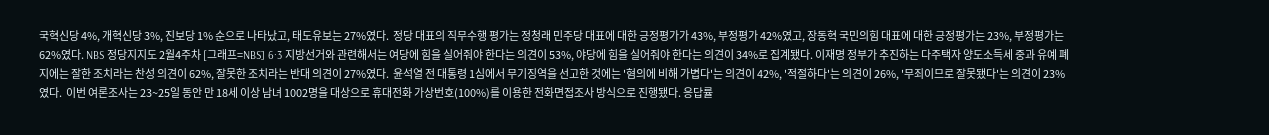국혁신당 4%, 개혁신당 3%, 진보당 1% 순으로 나타났고, 태도유보는 27%였다.  정당 대표의 직무수행 평가는 정청래 민주당 대표에 대한 긍정평가가 43%, 부정평가 42%였고, 장동혁 국민의힘 대표에 대한 긍정평가는 23%, 부정평가는 62%였다. NBS 정당지지도 2월4주차 [그래프=NBS] 6·3 지방선거와 관련해서는 여당에 힘을 실어줘야 한다는 의견이 53%, 야당에 힘을 실어줘야 한다는 의견이 34%로 집계됐다. 이재명 정부가 추진하는 다주택자 양도소득세 중과 유예 폐지에는 잘한 조치라는 찬성 의견이 62%, 잘못한 조치라는 반대 의견이 27%였다.  윤석열 전 대통령 1심에서 무기징역을 선고한 것에는 '혐의에 비해 가볍다'는 의견이 42%, '적절하다'는 의견이 26%, '무죄이므로 잘못됐다'는 의견이 23%였다.  이번 여론조사는 23~25일 동안 만 18세 이상 남녀 1002명을 대상으로 휴대전화 가상번호(100%)를 이용한 전화면접조사 방식으로 진행됐다. 응답률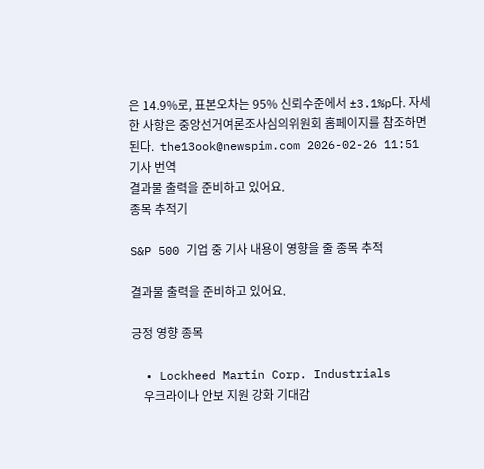은 14.9%로, 표본오차는 95% 신뢰수준에서 ±3.1%p다. 자세한 사항은 중앙선거여론조사심의위원회 홈페이지를 참조하면 된다.  the13ook@newspim.com 2026-02-26 11:51
기사 번역
결과물 출력을 준비하고 있어요.
종목 추적기

S&P 500 기업 중 기사 내용이 영향을 줄 종목 추적

결과물 출력을 준비하고 있어요.

긍정 영향 종목

  • Lockheed Martin Corp. Industrials
    우크라이나 안보 지원 강화 기대감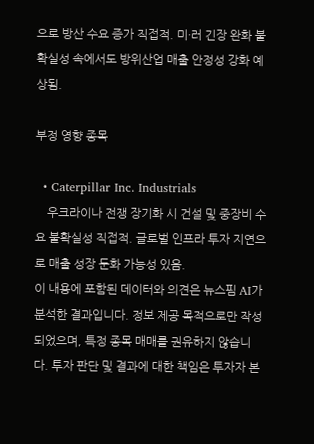으로 방산 수요 증가 직접적. 미·러 긴장 완화 불확실성 속에서도 방위산업 매출 안정성 강화 예상됨.

부정 영향 종목

  • Caterpillar Inc. Industrials
    우크라이나 전쟁 장기화 시 건설 및 중장비 수요 불확실성 직접적. 글로벌 인프라 투자 지연으로 매출 성장 둔화 가능성 있음.
이 내용에 포함된 데이터와 의견은 뉴스핌 AI가 분석한 결과입니다. 정보 제공 목적으로만 작성되었으며, 특정 종목 매매를 권유하지 않습니다. 투자 판단 및 결과에 대한 책임은 투자자 본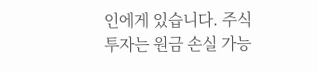인에게 있습니다. 주식 투자는 원금 손실 가능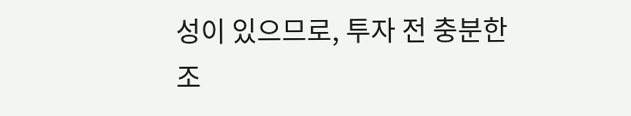성이 있으므로, 투자 전 충분한 조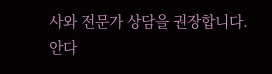사와 전문가 상담을 권장합니다.
안다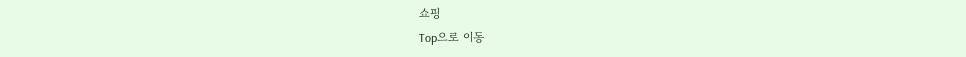쇼핑
Top으로 이동